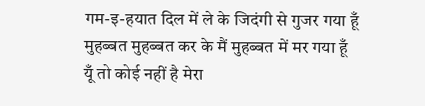गम-इ-हयात दिल में ले के जिदंगी से गुजर गया हूँ
मुहब्बत मुहब्बत कर के मैं मुहब्बत में मर गया हूँ
यूँ तो कोई नहीं है मेरा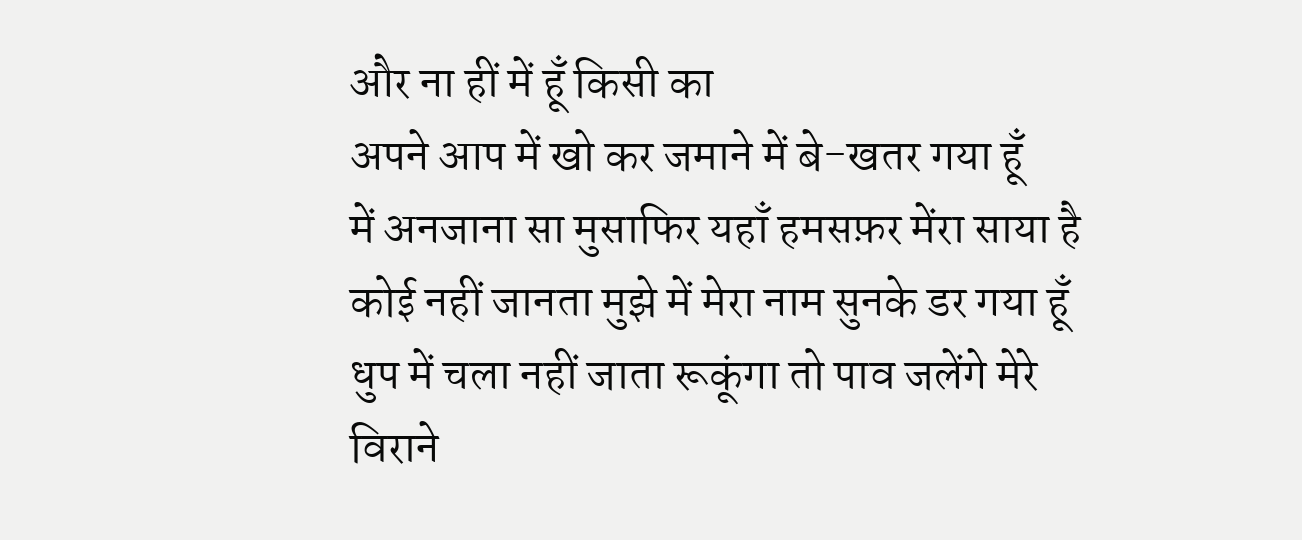और ना हीं में हूँ किसी का
अपने आप में खो कर जमाने में बे-खतर गया हूँ
में अनजाना सा मुसाफिर यहाँ हमसफ़र मेंरा साया है
कोई नहीं जानता मुझे में मेरा नाम सुनके डर गया हूँ
धुप में चला नहीं जाता रूकूंगा तो पाव जलेंगे मेरे
विराने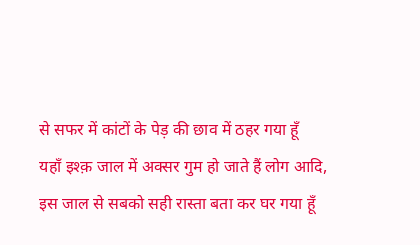से सफर में कांटों के पेड़ की छाव में ठहर गया हूँ
यहाँ इश्क़ जाल में अक्सर गुम हो जाते हैं लोग आदि,
इस जाल से सबको सही रास्ता बता कर घर गया हूँ